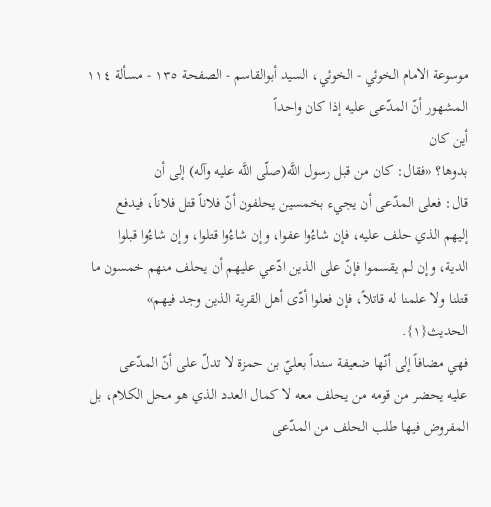موسوعة الامام الخوئي - الخوئي، السيد أبوالقاسم - الصفحة ١٣٥ - مسألة ١١٤ المشهور أنّ المدّعى عليه إذا كان واحداً
أين كان
بدوها؟ «فقال: كان من قبل رسول اللَّه(صلّى اللَّه عليه وآله) إلى أن
قال: فعلى المدّعى أن يجيء بخمسين يحلفون أنّ فلاناً قتل فلاناً، فيدفع
إليهم الذي حلف عليه، فإن شاءُوا عفوا، وإن شاءُوا قتلوا، وإن شاءُوا قبلوا
الدية، وإن لم يقسموا فإنّ على الذين ادّعي عليهم أن يحلف منهم خمسون ما
قتلنا ولا علمنا له قاتلاً، فإن فعلوا أدّى أهل القرية الذين وجد فيهم»
الحديث{١}.
فهي مضافاً إلى أنّها ضعيفة سنداً بعليّ بن حمزة لا تدلّ على أنّ المدّعى
عليه يحضر من قومه من يحلف معه لا كمال العدد الذي هو محل الكلام، بل
المفروض فيها طلب الحلف من المدّعى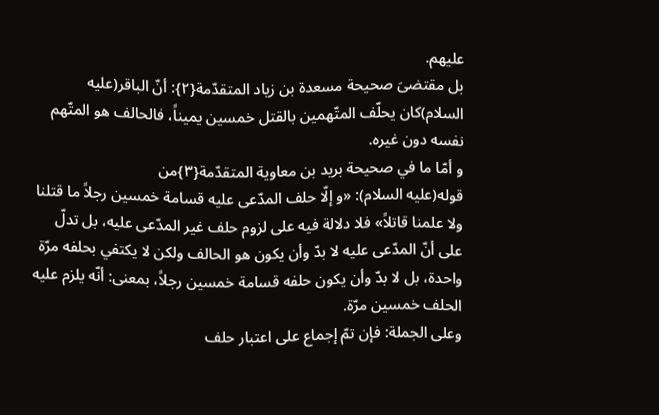عليهم.
بل مقتضىَ صحيحة مسعدة بن زياد المتقدّمة{٢}: أنّ الباقر(عليه السلام)كان يحلّف المتّهمين بالقتل خمسين يميناً، فالحالف هو المتّهم نفسه دون غيره.
و أمّا ما في صحيحة بريد بن معاوية المتقدّمة{٣}من
قوله(عليه السلام): «و إلّا حلف المدّعى عليه قسامة خمسين رجلاً ما قتلنا
ولا علمنا قاتلاً» فلا دلالة فيه على لزوم حلف غير المدّعى عليه، بل تدلّ
على أنّ المدّعى عليه لا بدّ وأن يكون هو الحالف ولكن لا يكتفي بحلفه مرّة
واحدة، بل لا بدّ وأن يكون حلفه قسامة خمسين رجلاً، بمعنى: أنّه يلزم عليه
الحلف خمسين مرّة.
وعلى الجملة: فإن تمّ إجماع على اعتبار حلف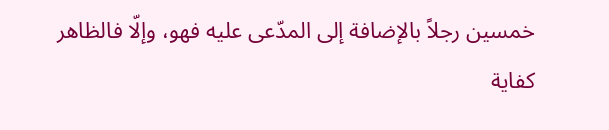خمسين رجلاً بالإضافة إلى المدّعى عليه فهو، وإلّا فالظاهر كفاية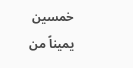خمسين
يميناً من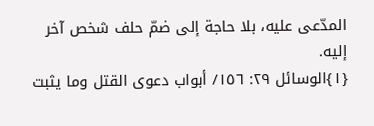المدّعى عليه، بلا حاجة إلى ضمّ حلف شخص آخر إليه.
{١}الوسائل ٢٩: ١٥٦/ أبواب دعوى القتل وما يثبت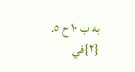به ب ١٠ ح ٥.
{٢}في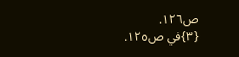ص١٢٦.
{٣}في ص١٢٥.